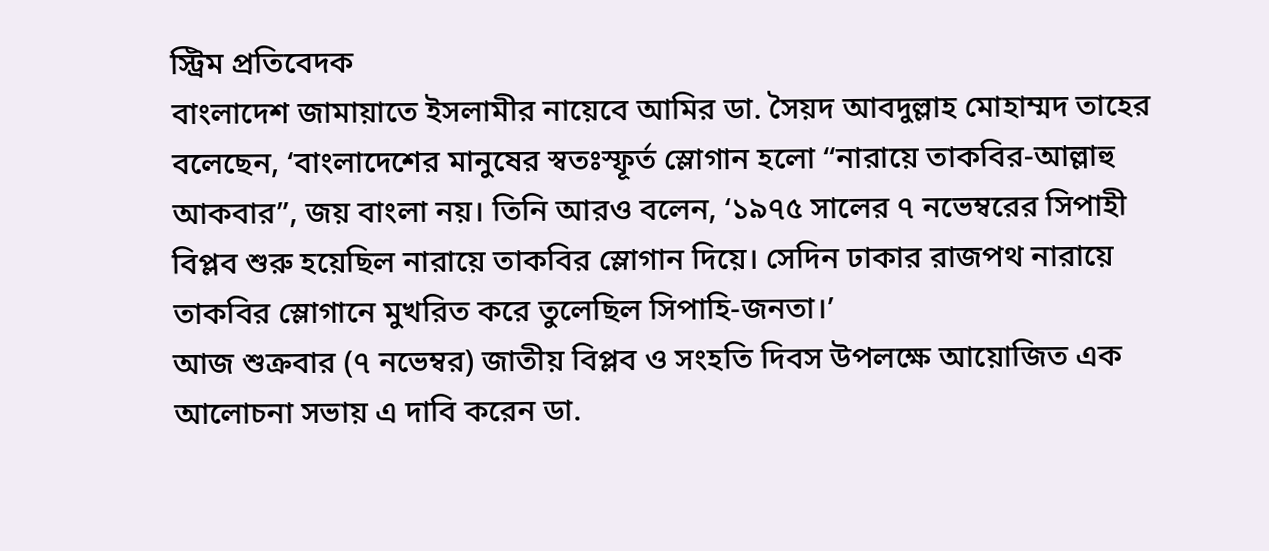স্ট্রিম প্রতিবেদক
বাংলাদেশ জামায়াতে ইসলামীর নায়েবে আমির ডা. সৈয়দ আবদুল্লাহ মোহাম্মদ তাহের বলেছেন, ‘বাংলাদেশের মানুষের স্বতঃস্ফূর্ত স্লোগান হলো “নারায়ে তাকবির-আল্লাহু আকবার”, জয় বাংলা নয়। তিনি আরও বলেন, ‘১৯৭৫ সালের ৭ নভেম্বরের সিপাহী বিপ্লব শুরু হয়েছিল নারায়ে তাকবির স্লোগান দিয়ে। সেদিন ঢাকার রাজপথ নারায়ে তাকবির স্লোগানে মুখরিত করে তুলেছিল সিপাহি-জনতা।’
আজ শুক্রবার (৭ নভেম্বর) জাতীয় বিপ্লব ও সংহতি দিবস উপলক্ষে আয়োজিত এক আলোচনা সভায় এ দাবি করেন ডা.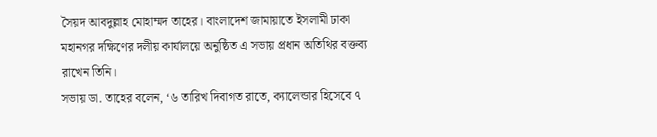সৈয়দ আবদুল্লাহ মোহাম্মদ তাহের। বাংলাদেশ জামায়াতে ইসলামী ঢাকা মহানগর দক্ষিণের দলীয় কার্যালয়ে অনুষ্ঠিত এ সভায় প্রধান অতিথির বক্তব্য রাখেন তিনি।
সভায় ডা. তাহের বলেন, ‘৬ তারিখ দিবাগত রাতে, ক্যালেন্ডার হিসেবে ৭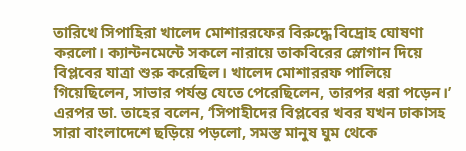তারিখে সিপাহিরা খালেদ মোশাররফের বিরুদ্ধে বিদ্রোহ ঘোষণা করলো। ক্যান্টনমেন্টে সকলে নারায়ে তাকবিরের স্লোগান দিয়ে বিপ্লবের যাত্রা শুরু করেছিল। খালেদ মোশাররফ পালিয়ে গিয়েছিলেন, সাভার পর্যন্ত যেতে পেরেছিলেন, তারপর ধরা পড়েন।’
এরপর ডা. তাহের বলেন, ‘সিপাহীদের বিপ্লবের খবর যখন ঢাকাসহ সারা বাংলাদেশে ছড়িয়ে পড়লো, সমস্ত মানুষ ঘুম থেকে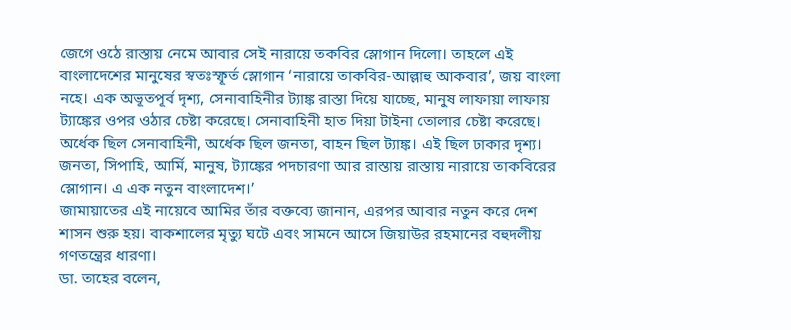জেগে ওঠে রাস্তায় নেমে আবার সেই নারায়ে তকবির স্লোগান দিলো। তাহলে এই বাংলাদেশের মানুষের স্বতঃস্ফূর্ত স্লোগান ‘নারায়ে তাকবির-আল্লাহু আকবার’, জয় বাংলা নহে। এক অভূতপূর্ব দৃশ্য, সেনাবাহিনীর ট্যাঙ্ক রাস্তা দিয়ে যাচ্ছে, মানুষ লাফায়া লাফায় ট্যাঙ্কের ওপর ওঠার চেষ্টা করেছে। সেনাবাহিনী হাত দিয়া টাইনা তোলার চেষ্টা করেছে। অর্ধেক ছিল সেনাবাহিনী, অর্ধেক ছিল জনতা, বাহন ছিল ট্যাঙ্ক। এই ছিল ঢাকার দৃশ্য। জনতা, সিপাহি, আর্মি, মানুষ, ট্যাঙ্কের পদচারণা আর রাস্তায় রাস্তায় নারায়ে তাকবিরের স্লোগান। এ এক নতুন বাংলাদেশ।’
জামায়াতের এই নায়েবে আমির তাঁর বক্তব্যে জানান, এরপর আবার নতুন করে দেশ শাসন শুরু হয়। বাকশালের মৃত্যু ঘটে এবং সামনে আসে জিয়াউর রহমানের বহুদলীয় গণতন্ত্রের ধারণা।
ডা. তাহের বলেন,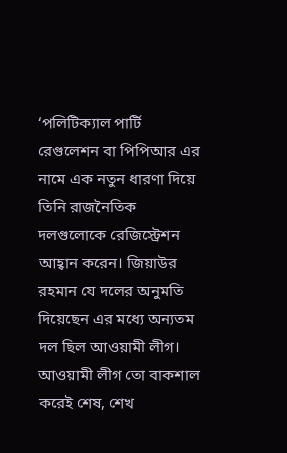‘পলিটিক্যাল পার্টি রেগুলেশন বা পিপিআর এর নামে এক নতুন ধারণা দিয়ে তিনি রাজনৈতিক দলগুলোকে রেজিস্ট্রেশন আহ্বান করেন। জিয়াউর রহমান যে দলের অনুমতি দিয়েছেন এর মধ্যে অন্যতম দল ছিল আওয়ামী লীগ। আওয়ামী লীগ তো বাকশাল করেই শেষ, শেখ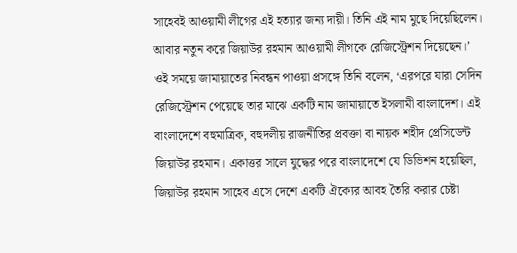সাহেবই আওয়ামী লীগের এই হত্যার জন্য দায়ী। তিনি এই নাম মুছে দিয়েছিলেন। আবার নতুন করে জিয়াউর রহমান আওয়ামী লীগকে রেজিস্ট্রেশন দিয়েছেন।’
ওই সময়ে জামায়াতের নিবন্ধন পাওয়া প্রসঙ্গে তিনি বলেন, ‘এরপরে যারা সেদিন রেজিস্ট্রেশন পেয়েছে তার মাঝে একটি নাম জামায়াতে ইসলামী বাংলাদেশ। এই বাংলাদেশে বহুমাত্রিক, বহুদলীয় রাজনীতির প্রবক্তা বা নায়ক শহীদ প্রেসিডেন্ট জিয়াউর রহমান। একাত্তর সালে যুদ্ধের পরে বাংলাদেশে যে ডিভিশন হয়েছিল, জিয়াউর রহমান সাহেব এসে দেশে একটি ঐক্যের আবহ তৈরি করার চেষ্টা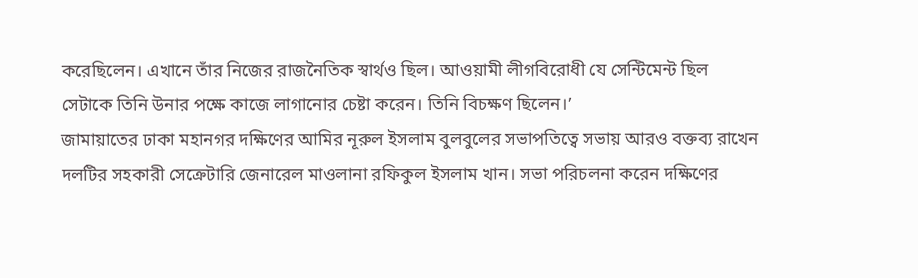করেছিলেন। এখানে তাঁর নিজের রাজনৈতিক স্বার্থও ছিল। আওয়ামী লীগবিরোধী যে সেন্টিমেন্ট ছিল সেটাকে তিনি উনার পক্ষে কাজে লাগানোর চেষ্টা করেন। তিনি বিচক্ষণ ছিলেন।’
জামায়াতের ঢাকা মহানগর দক্ষিণের আমির নূরুল ইসলাম বুলবুলের সভাপতিত্বে সভায় আরও বক্তব্য রাখেন দলটির সহকারী সেক্রেটারি জেনারেল মাওলানা রফিকুল ইসলাম খান। সভা পরিচলনা করেন দক্ষিণের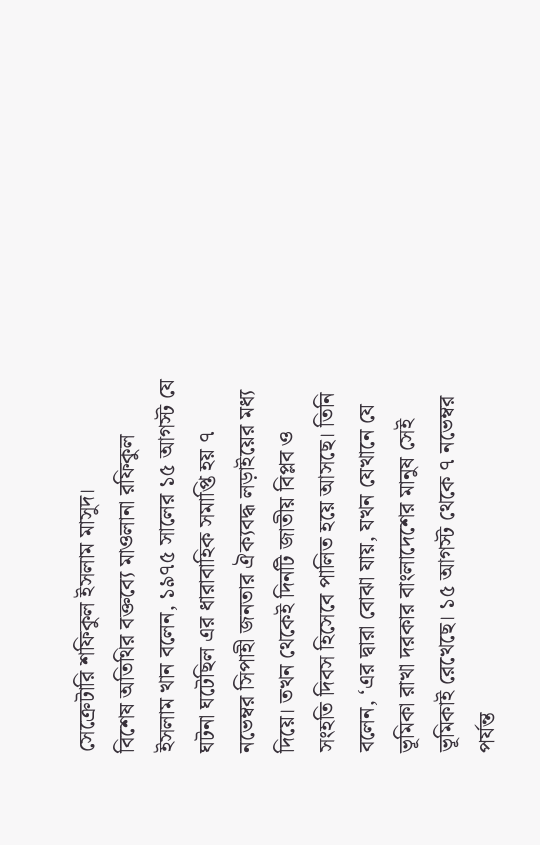সেক্রেটারি শফিকুল ইসলাম মাসুদ।
বিশেষ অতিথির বক্তব্যে মাওলানা রফিকুল ইসলাম খান বলেন, ১৯৭৫ সালের ১৫ আগস্ট যে ঘটনা ঘটেছিল এর ধারাবাহিক সমাপ্তি হয় ৭ নভেম্বর সিপাহী জনতার ঐক্যবদ্ধ লড়াইয়ের মধ্য দিয়ে। তখন থেকেই দিনটি জাতীয় বিপ্লব ও সংহতি দিবস হিসেবে পালিত হয়ে আসছে। তিনি বলেন, ‘এর দ্বারা বোঝা যায়, যখন যেখানে যে ভূমিকা রাখা দরকার বাংলাদেশের মানুষ সেই ভূমিকাই রেখেছে। ১৫ আগস্ট থেকে ৭ নভেম্বর পর্যন্ত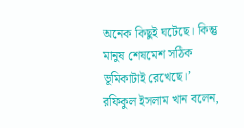অনেক কিছুই ঘটেছে। কিন্তু মানুষ শেষমেশ সঠিক ভূমিকাটাই রেখেছে।’
রফিকুল ইসলাম খান বলেন,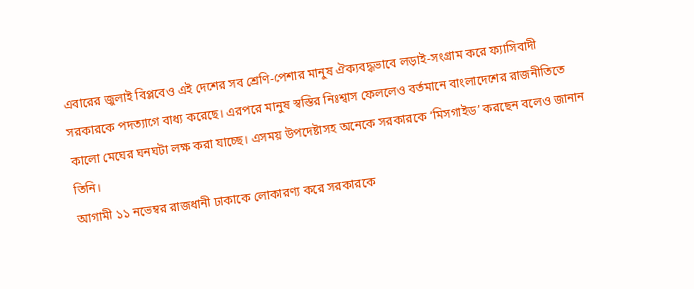এবারের জুলাই বিপ্লবেও এই দেশের সব শ্রেণি-পেশার মানুষ ঐক্যবদ্ধভাবে লড়াই-সংগ্রাম করে ফ্যাসিবাদী সরকারকে পদত্যাগে বাধ্য করেছে। এরপরে মানুষ স্বস্তির নিঃশ্বাস ফেললেও বর্তমানে বাংলাদেশের রাজনীতিতে কালো মেঘের ঘনঘটা লক্ষ করা যাচ্ছে। এসময় উপদেষ্টাসহ অনেকে সরকারকে ‘মিসগাইড’ করছেন বলেও জানান তিনি।
আগামী ১১ নভেম্বর রাজধানী ঢাকাকে লোকারণ্য করে সরকারকে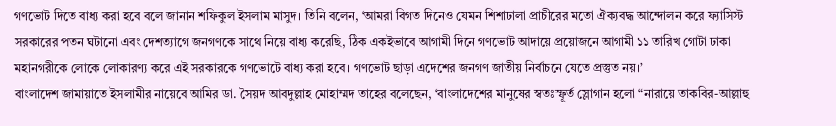গণভোট দিতে বাধ্য করা হবে বলে জানান শফিকুল ইসলাম মাসুদ। তিনি বলেন, ‘আমরা বিগত দিনেও যেমন শিশাঢালা প্রাচীরের মতো ঐক্যবদ্ধ আন্দোলন করে ফ্যাসিস্ট সরকারের পতন ঘটানো এবং দেশত্যাগে জনগণকে সাথে নিয়ে বাধ্য করেছি, ঠিক একইভাবে আগামী দিনে গণভোট আদায়ে প্রয়োজনে আগামী ১১ তারিখ গোটা ঢাকা মহানগরীকে লোকে লোকারণ্য করে এই সরকারকে গণভোটে বাধ্য করা হবে। গণভোট ছাড়া এদেশের জনগণ জাতীয় নির্বাচনে যেতে প্রস্তুত নয়।’
বাংলাদেশ জামায়াতে ইসলামীর নায়েবে আমির ডা. সৈয়দ আবদুল্লাহ মোহাম্মদ তাহের বলেছেন, ‘বাংলাদেশের মানুষের স্বতঃস্ফূর্ত স্লোগান হলো “নারায়ে তাকবির-আল্লাহু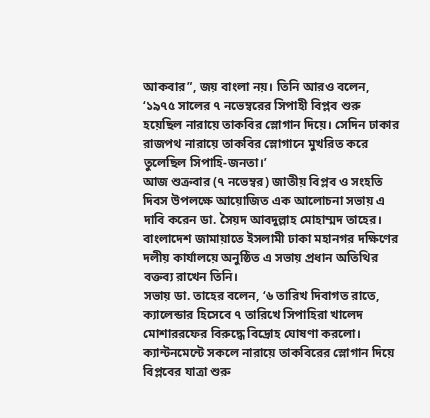আকবার”, জয় বাংলা নয়। তিনি আরও বলেন, ‘১৯৭৫ সালের ৭ নভেম্বরের সিপাহী বিপ্লব শুরু হয়েছিল নারায়ে তাকবির স্লোগান দিয়ে। সেদিন ঢাকার রাজপথ নারায়ে তাকবির স্লোগানে মুখরিত করে তুলেছিল সিপাহি-জনতা।’
আজ শুক্রবার (৭ নভেম্বর) জাতীয় বিপ্লব ও সংহতি দিবস উপলক্ষে আয়োজিত এক আলোচনা সভায় এ দাবি করেন ডা. সৈয়দ আবদুল্লাহ মোহাম্মদ তাহের। বাংলাদেশ জামায়াতে ইসলামী ঢাকা মহানগর দক্ষিণের দলীয় কার্যালয়ে অনুষ্ঠিত এ সভায় প্রধান অতিথির বক্তব্য রাখেন তিনি।
সভায় ডা. তাহের বলেন, ‘৬ তারিখ দিবাগত রাতে, ক্যালেন্ডার হিসেবে ৭ তারিখে সিপাহিরা খালেদ মোশাররফের বিরুদ্ধে বিদ্রোহ ঘোষণা করলো। ক্যান্টনমেন্টে সকলে নারায়ে তাকবিরের স্লোগান দিয়ে বিপ্লবের যাত্রা শুরু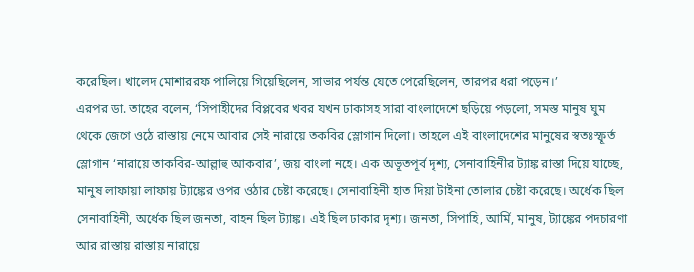করেছিল। খালেদ মোশাররফ পালিয়ে গিয়েছিলেন, সাভার পর্যন্ত যেতে পেরেছিলেন, তারপর ধরা পড়েন।’
এরপর ডা. তাহের বলেন, ‘সিপাহীদের বিপ্লবের খবর যখন ঢাকাসহ সারা বাংলাদেশে ছড়িয়ে পড়লো, সমস্ত মানুষ ঘুম থেকে জেগে ওঠে রাস্তায় নেমে আবার সেই নারায়ে তকবির স্লোগান দিলো। তাহলে এই বাংলাদেশের মানুষের স্বতঃস্ফূর্ত স্লোগান ‘নারায়ে তাকবির-আল্লাহু আকবার’, জয় বাংলা নহে। এক অভূতপূর্ব দৃশ্য, সেনাবাহিনীর ট্যাঙ্ক রাস্তা দিয়ে যাচ্ছে, মানুষ লাফায়া লাফায় ট্যাঙ্কের ওপর ওঠার চেষ্টা করেছে। সেনাবাহিনী হাত দিয়া টাইনা তোলার চেষ্টা করেছে। অর্ধেক ছিল সেনাবাহিনী, অর্ধেক ছিল জনতা, বাহন ছিল ট্যাঙ্ক। এই ছিল ঢাকার দৃশ্য। জনতা, সিপাহি, আর্মি, মানুষ, ট্যাঙ্কের পদচারণা আর রাস্তায় রাস্তায় নারায়ে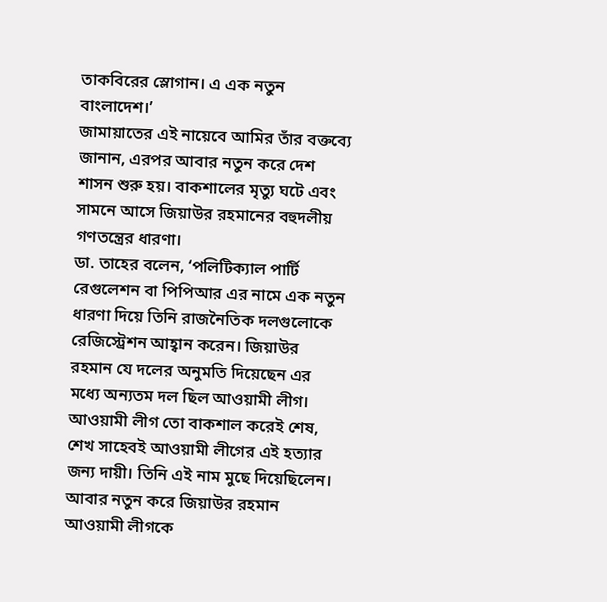তাকবিরের স্লোগান। এ এক নতুন বাংলাদেশ।’
জামায়াতের এই নায়েবে আমির তাঁর বক্তব্যে জানান, এরপর আবার নতুন করে দেশ শাসন শুরু হয়। বাকশালের মৃত্যু ঘটে এবং সামনে আসে জিয়াউর রহমানের বহুদলীয় গণতন্ত্রের ধারণা।
ডা. তাহের বলেন, ‘পলিটিক্যাল পার্টি রেগুলেশন বা পিপিআর এর নামে এক নতুন ধারণা দিয়ে তিনি রাজনৈতিক দলগুলোকে রেজিস্ট্রেশন আহ্বান করেন। জিয়াউর রহমান যে দলের অনুমতি দিয়েছেন এর মধ্যে অন্যতম দল ছিল আওয়ামী লীগ। আওয়ামী লীগ তো বাকশাল করেই শেষ, শেখ সাহেবই আওয়ামী লীগের এই হত্যার জন্য দায়ী। তিনি এই নাম মুছে দিয়েছিলেন। আবার নতুন করে জিয়াউর রহমান আওয়ামী লীগকে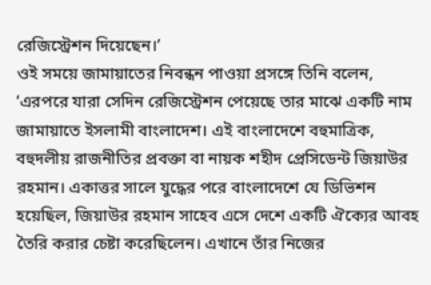রেজিস্ট্রেশন দিয়েছেন।’
ওই সময়ে জামায়াতের নিবন্ধন পাওয়া প্রসঙ্গে তিনি বলেন, ‘এরপরে যারা সেদিন রেজিস্ট্রেশন পেয়েছে তার মাঝে একটি নাম জামায়াতে ইসলামী বাংলাদেশ। এই বাংলাদেশে বহুমাত্রিক, বহুদলীয় রাজনীতির প্রবক্তা বা নায়ক শহীদ প্রেসিডেন্ট জিয়াউর রহমান। একাত্তর সালে যুদ্ধের পরে বাংলাদেশে যে ডিভিশন হয়েছিল, জিয়াউর রহমান সাহেব এসে দেশে একটি ঐক্যের আবহ তৈরি করার চেষ্টা করেছিলেন। এখানে তাঁর নিজের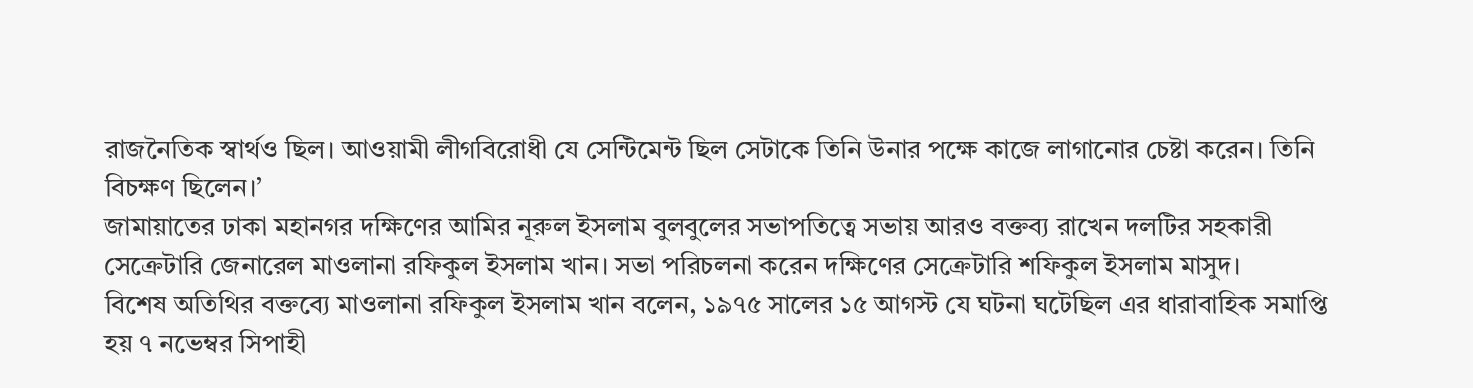রাজনৈতিক স্বার্থও ছিল। আওয়ামী লীগবিরোধী যে সেন্টিমেন্ট ছিল সেটাকে তিনি উনার পক্ষে কাজে লাগানোর চেষ্টা করেন। তিনি বিচক্ষণ ছিলেন।’
জামায়াতের ঢাকা মহানগর দক্ষিণের আমির নূরুল ইসলাম বুলবুলের সভাপতিত্বে সভায় আরও বক্তব্য রাখেন দলটির সহকারী সেক্রেটারি জেনারেল মাওলানা রফিকুল ইসলাম খান। সভা পরিচলনা করেন দক্ষিণের সেক্রেটারি শফিকুল ইসলাম মাসুদ।
বিশেষ অতিথির বক্তব্যে মাওলানা রফিকুল ইসলাম খান বলেন, ১৯৭৫ সালের ১৫ আগস্ট যে ঘটনা ঘটেছিল এর ধারাবাহিক সমাপ্তি হয় ৭ নভেম্বর সিপাহী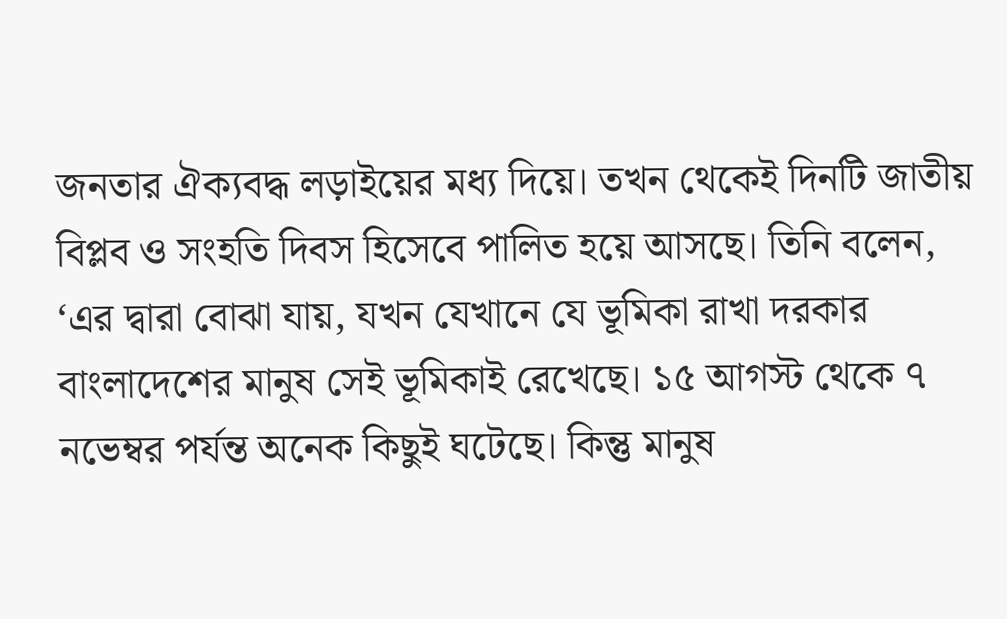জনতার ঐক্যবদ্ধ লড়াইয়ের মধ্য দিয়ে। তখন থেকেই দিনটি জাতীয় বিপ্লব ও সংহতি দিবস হিসেবে পালিত হয়ে আসছে। তিনি বলেন, ‘এর দ্বারা বোঝা যায়, যখন যেখানে যে ভূমিকা রাখা দরকার বাংলাদেশের মানুষ সেই ভূমিকাই রেখেছে। ১৫ আগস্ট থেকে ৭ নভেম্বর পর্যন্ত অনেক কিছুই ঘটেছে। কিন্তু মানুষ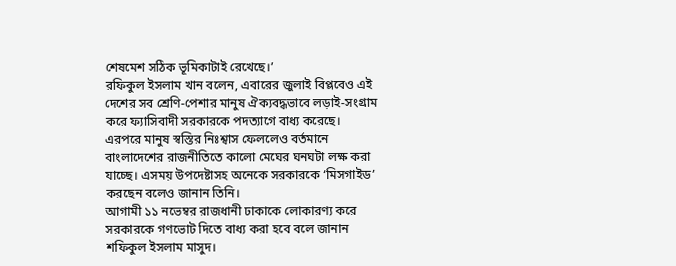শেষমেশ সঠিক ভূমিকাটাই রেখেছে।’
রফিকুল ইসলাম খান বলেন, এবারের জুলাই বিপ্লবেও এই দেশের সব শ্রেণি-পেশার মানুষ ঐক্যবদ্ধভাবে লড়াই-সংগ্রাম করে ফ্যাসিবাদী সরকারকে পদত্যাগে বাধ্য করেছে। এরপরে মানুষ স্বস্তির নিঃশ্বাস ফেললেও বর্তমানে বাংলাদেশের রাজনীতিতে কালো মেঘের ঘনঘটা লক্ষ করা যাচ্ছে। এসময় উপদেষ্টাসহ অনেকে সরকারকে ‘মিসগাইড’ করছেন বলেও জানান তিনি।
আগামী ১১ নভেম্বর রাজধানী ঢাকাকে লোকারণ্য করে সরকারকে গণভোট দিতে বাধ্য করা হবে বলে জানান শফিকুল ইসলাম মাসুদ।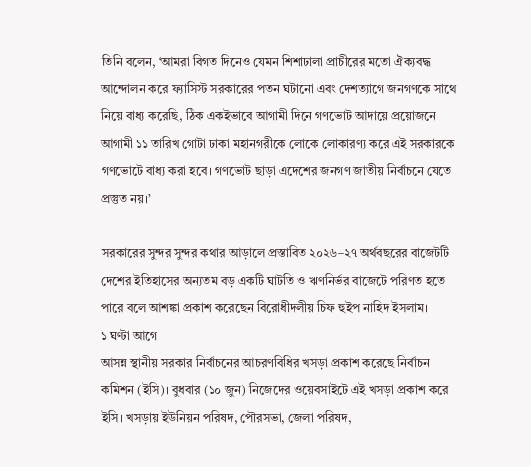তিনি বলেন, ‘আমরা বিগত দিনেও যেমন শিশাঢালা প্রাচীরের মতো ঐক্যবদ্ধ আন্দোলন করে ফ্যাসিস্ট সরকারের পতন ঘটানো এবং দেশত্যাগে জনগণকে সাথে নিয়ে বাধ্য করেছি, ঠিক একইভাবে আগামী দিনে গণভোট আদায়ে প্রয়োজনে আগামী ১১ তারিখ গোটা ঢাকা মহানগরীকে লোকে লোকারণ্য করে এই সরকারকে গণভোটে বাধ্য করা হবে। গণভোট ছাড়া এদেশের জনগণ জাতীয় নির্বাচনে যেতে প্রস্তুত নয়।’

সরকারের সুন্দর সুন্দর কথার আড়ালে প্রস্তাবিত ২০২৬–২৭ অর্থবছরের বাজেটটি দেশের ইতিহাসের অন্যতম বড় একটি ঘাটতি ও ঋণনির্ভর বাজেটে পরিণত হতে পারে বলে আশঙ্কা প্রকাশ করেছেন বিরোধীদলীয় চিফ হুইপ নাহিদ ইসলাম।
১ ঘণ্টা আগে
আসন্ন স্থানীয় সরকার নির্বাচনের আচরণবিধির খসড়া প্রকাশ করেছে নির্বাচন কমিশন (ইসি)। বুধবার (১০ জুন) নিজেদের ওয়েবসাইটে এই খসড়া প্রকাশ করে ইসি। খসড়ায় ইউনিয়ন পরিষদ, পৌরসভা, জেলা পরিষদ,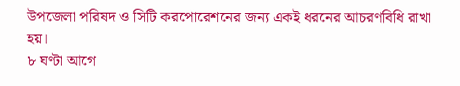উপজেলা পরিষদ ও সিটি করপোরেশনের জন্য একই ধরনের আচরণবিধি রাখা হয়।
৮ ঘণ্টা আগে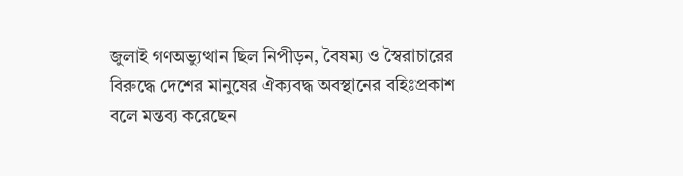জুলাই গণঅভ্যুত্থান ছিল নিপীড়ন, বৈষম্য ও স্বৈরাচারের বিরুদ্ধে দেশের মানুষের ঐক্যবদ্ধ অবস্থানের বহিঃপ্রকাশ বলে মন্তব্য করেছেন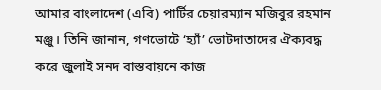আমার বাংলাদেশ (এবি) পার্টির চেয়ারম্যান মজিবুর রহমান মঞ্জু। তিনি জানান, গণভোটে ‘হ্যাঁ’ ভোটদাতাদের ঐক্যবদ্ধ করে জুলাই সনদ বাস্তবায়নে কাজ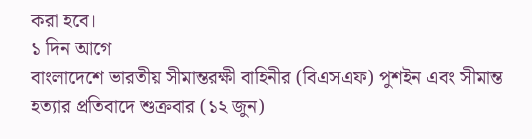করা হবে।
১ দিন আগে
বাংলাদেশে ভারতীয় সীমান্তরক্ষী বাহিনীর (বিএসএফ) পুশইন এবং সীমান্ত হত্যার প্রতিবাদে শুক্রবার (১২ জুন)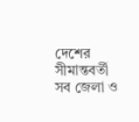দেশের সীমান্তবর্তী সব জেলা ও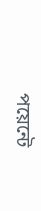পয়েন্টে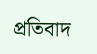প্রতিবাদ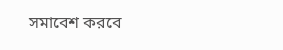সমাবেশ করবে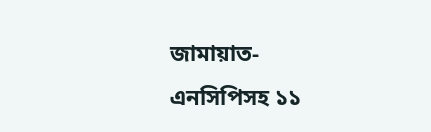জামায়াত-এনসিপিসহ ১১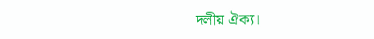দলীয় ঐক্য।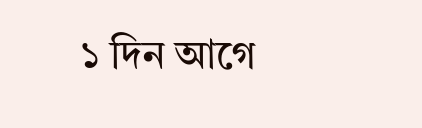১ দিন আগে